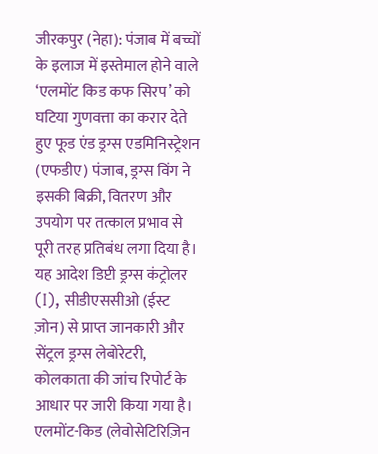जीरकपुर (नेहा): पंजाब में बच्चों के इलाज में इस्तेमाल होने वाले ‘एलमोंट किड कफ सिरप’ को घटिया गुणवत्ता का करार देते हुए फूड एंड ड्रग्स एडमिनिस्ट्रेशन (एफडीए) पंजाब, ड्रग्स विंग ने इसकी बिक्री, वितरण और उपयोग पर तत्काल प्रभाव से पूरी तरह प्रतिबंध लगा दिया है। यह आदेश डिप्टी ड्रग्स कंट्रोलर (I), सीडीएससीओ (ईस्ट ज़ोन) से प्राप्त जानकारी और सेंट्रल ड्रग्स लेबोरेटरी, कोलकाता की जांच रिपोर्ट के आधार पर जारी किया गया है।
एलमोंट-किड (लेवोसेटिरिज़िन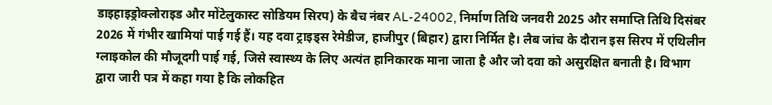डाइहाइड्रोक्लोराइड और मोंटेलुकास्ट सोडियम सिरप) के बैच नंबर AL-24002, निर्माण तिथि जनवरी 2025 और समाप्ति तिथि दिसंबर 2026 में गंभीर खामियां पाई गई हैं। यह दवा ट्राइड्स रेमेडीज, हाजीपुर (बिहार) द्वारा निर्मित है। लैब जांच के दौरान इस सिरप में एथिलीन ग्लाइकोल की मौजूदगी पाई गई, जिसे स्वास्थ्य के लिए अत्यंत हानिकारक माना जाता है और जो दवा को असुरक्षित बनाती है। विभाग द्वारा जारी पत्र में कहा गया है कि लोकहित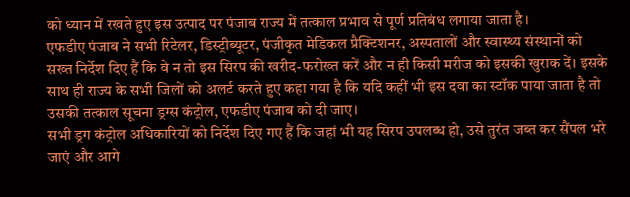को ध्यान में रखते हुए इस उत्पाद पर पंजाब राज्य में तत्काल प्रभाव से पूर्ण प्रतिबंध लगाया जाता है।
एफडीए पंजाब ने सभी रिटेलर, डिस्ट्रीब्यूटर, पंजीकृत मेडिकल प्रैक्टिशनर, अस्पतालों और स्वास्थ्य संस्थानों को सख्त निर्देश दिए हैं कि वे न तो इस सिरप की खरीद-फरोख्त करें और न ही किसी मरीज को इसकी खुराक दें। इसके साथ ही राज्य के सभी जिलों को अलर्ट करते हुए कहा गया है कि यदि कहीं भी इस दवा का स्टॉक पाया जाता है तो उसकी तत्काल सूचना ड्रग्स कंट्रोल, एफडीए पंजाब को दी जाए।
सभी ड्रग कंट्रोल अधिकारियों को निर्देश दिए गए हैं कि जहां भी यह सिरप उपलब्ध हो, उसे तुरंत जब्त कर सैंपल भरे जाएं और आगे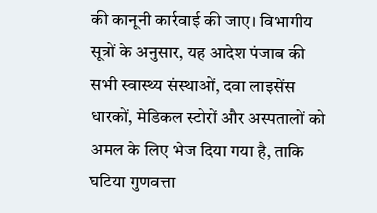की कानूनी कार्रवाई की जाए। विभागीय सूत्रों के अनुसार, यह आदेश पंजाब की सभी स्वास्थ्य संस्थाओं, दवा लाइसेंस धारकों, मेडिकल स्टोरों और अस्पतालों को अमल के लिए भेज दिया गया है, ताकि घटिया गुणवत्ता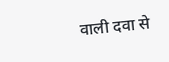वाली दवा से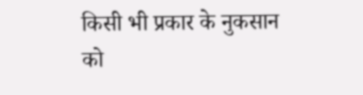किसी भी प्रकार के नुकसान को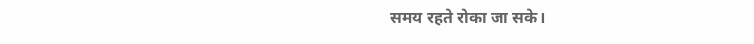समय रहते रोका जा सके।